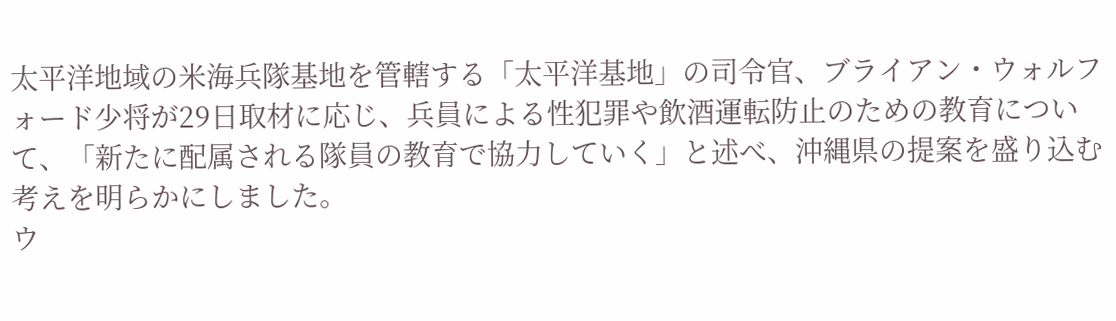太平洋地域の米海兵隊基地を管轄する「太平洋基地」の司令官、ブライアン・ウォルフォード少将が29日取材に応じ、兵員による性犯罪や飲酒運転防止のための教育について、「新たに配属される隊員の教育で協力していく」と述べ、沖縄県の提案を盛り込む考えを明らかにしました。
ウ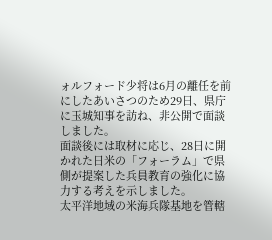ォルフォード少将は6月の離任を前にしたあいさつのため29日、県庁に玉城知事を訪ね、非公開で面談しました。
面談後には取材に応じ、28日に開かれた日米の「フォーラム」で県側が提案した兵員教育の強化に協力する考えを示しました。
太平洋地域の米海兵隊基地を管轄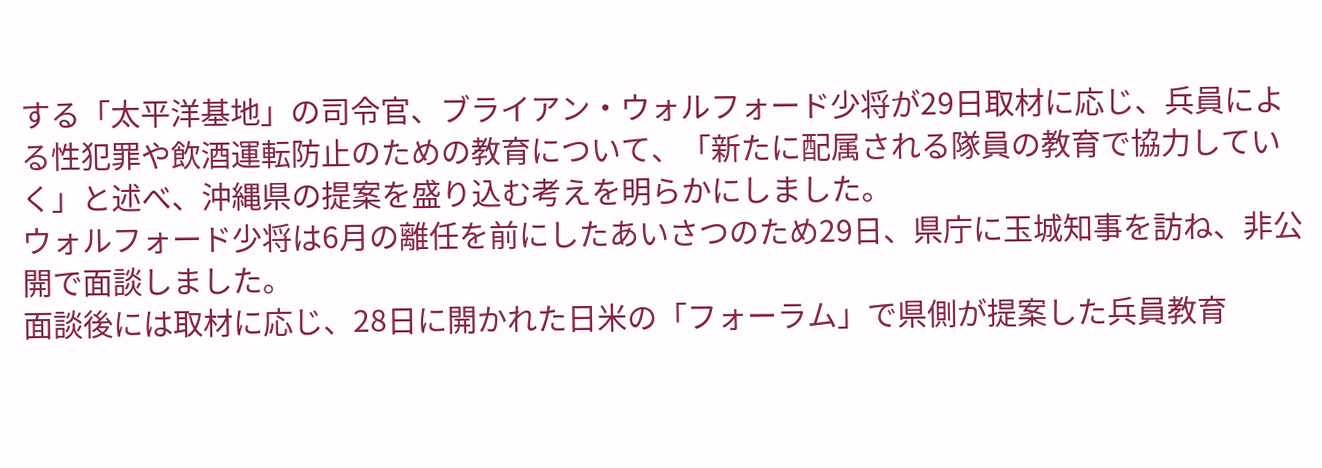する「太平洋基地」の司令官、ブライアン・ウォルフォード少将が29日取材に応じ、兵員による性犯罪や飲酒運転防止のための教育について、「新たに配属される隊員の教育で協力していく」と述べ、沖縄県の提案を盛り込む考えを明らかにしました。
ウォルフォード少将は6月の離任を前にしたあいさつのため29日、県庁に玉城知事を訪ね、非公開で面談しました。
面談後には取材に応じ、28日に開かれた日米の「フォーラム」で県側が提案した兵員教育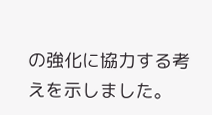の強化に協力する考えを示しました。